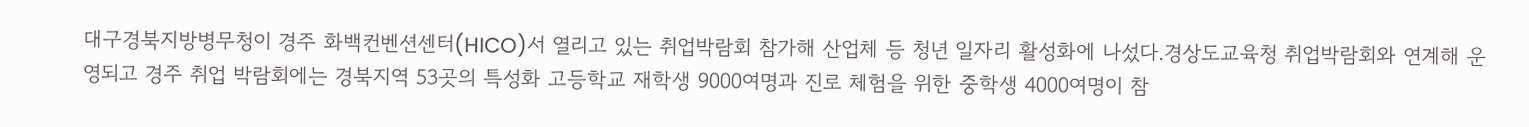대구경북지방병무청이 경주 화백컨벤션센터(HICO)서 열리고 있는 취업박람회 참가해 산업체 등 청년 일자리 활성화에 나섰다.경상도교육청 취업박람회와 연계해 운영되고 경주 취업 박람회에는 경북지역 53곳의 특성화 고등학교 재학생 9000여명과 진로 체험을 위한 중학생 4000여명이 참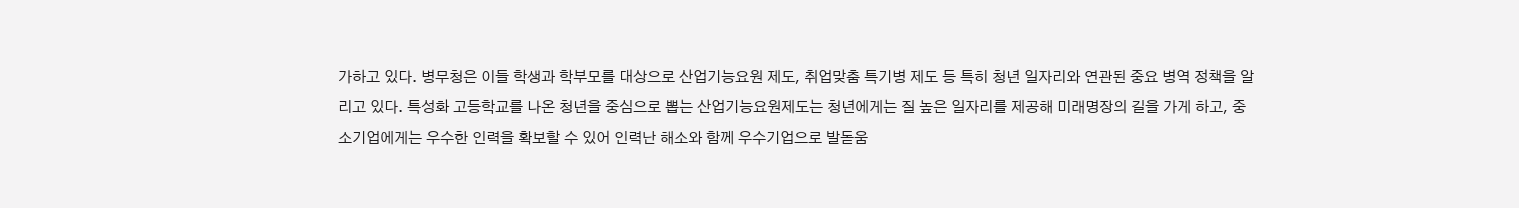가하고 있다. 병무청은 이들 학생과 학부모를 대상으로 산업기능요원 제도, 취업맞춤 특기병 제도 등 특히 청년 일자리와 연관된 중요 병역 정책을 알리고 있다. 특성화 고등학교를 나온 청년을 중심으로 뽑는 산업기능요원제도는 청년에게는 질 높은 일자리를 제공해 미래명장의 길을 가게 하고, 중소기업에게는 우수한 인력을 확보할 수 있어 인력난 해소와 함께 우수기업으로 발돋움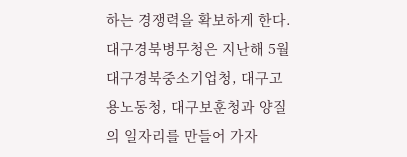하는 경쟁력을 확보하게 한다. 대구경북병무청은 지난해 5월 대구경북중소기업청, 대구고용노동청, 대구보훈청과 양질의 일자리를 만들어 가자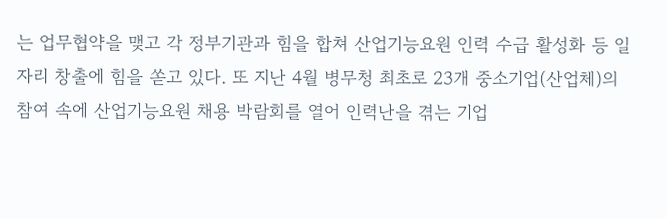는 업무협약을 맺고 각 정부기관과 힘을 합쳐 산업기능요원 인력 수급 활성화 등 일자리 창출에 힘을 쏟고 있다. 또 지난 4월 병무청 최초로 23개 중소기업(산업체)의 참여 속에 산업기능요원 채용 박람회를 열어 인력난을 겪는 기업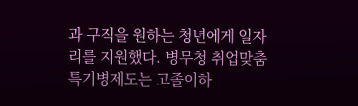과 구직을 원하는 청년에게 일자리를 지원했다. 병무청 취업맞춤특기병제도는 고졸이하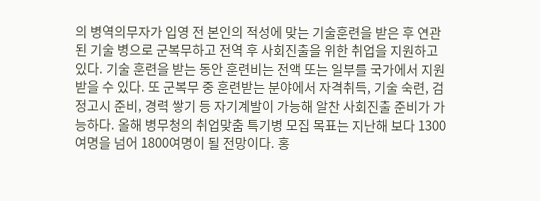의 병역의무자가 입영 전 본인의 적성에 맞는 기술훈련을 받은 후 연관된 기술 병으로 군복무하고 전역 후 사회진출을 위한 취업을 지원하고 있다. 기술 훈련을 받는 동안 훈련비는 전액 또는 일부를 국가에서 지원받을 수 있다. 또 군복무 중 훈련받는 분야에서 자격취득, 기술 숙련, 검정고시 준비, 경력 쌓기 등 자기계발이 가능해 알찬 사회진출 준비가 가능하다. 올해 병무청의 취업맞춤 특기병 모집 목표는 지난해 보다 1300여명을 넘어 1800여명이 될 전망이다. 홍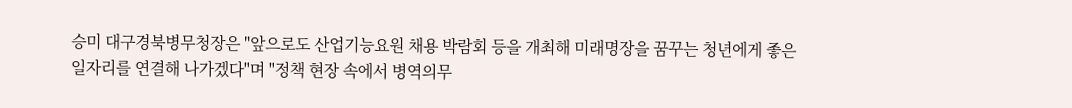승미 대구경북병무청장은 "앞으로도 산업기능요원 채용 박람회 등을 개최해 미래명장을 꿈꾸는 청년에게 좋은 일자리를 연결해 나가겠다"며 "정책 현장 속에서 병역의무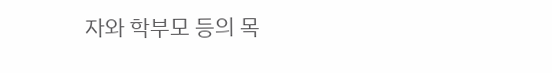자와 학부모 등의 목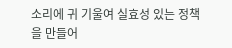소리에 귀 기울여 실효성 있는 정책을 만들어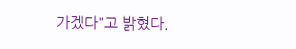가겠다"고 밝혔다.